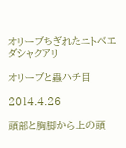オリーブちぎれたニトベエダシャクアリ

オリーブと蟲ハチ目

2014.4.26

頭部と胸脚から上の頭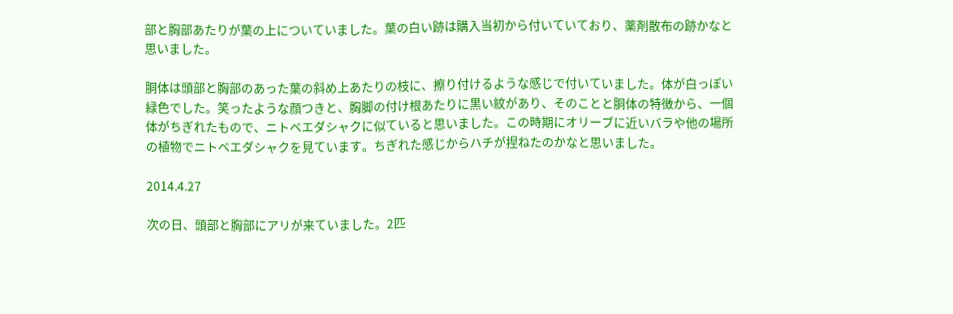部と胸部あたりが葉の上についていました。葉の白い跡は購入当初から付いていており、薬剤散布の跡かなと思いました。

胴体は頭部と胸部のあった葉の斜め上あたりの枝に、擦り付けるような感じで付いていました。体が白っぽい緑色でした。笑ったような顔つきと、胸脚の付け根あたりに黒い紋があり、そのことと胴体の特徴から、一個体がちぎれたもので、ニトベエダシャクに似ていると思いました。この時期にオリーブに近いバラや他の場所の植物でニトベエダシャクを見ています。ちぎれた感じからハチが捏ねたのかなと思いました。

2014.4.27

次の日、頭部と胸部にアリが来ていました。2匹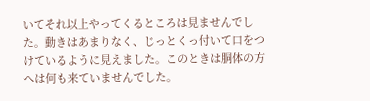いてそれ以上やってくるところは見ませんでした。動きはあまりなく、じっとくっ付いて口をつけているように見えました。このときは胴体の方へは何も来ていませんでした。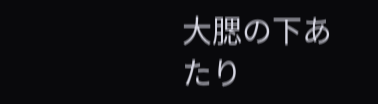大腮の下あたり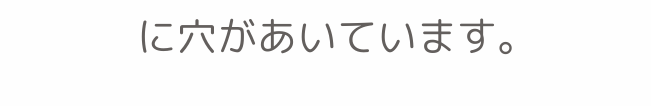に穴があいています。